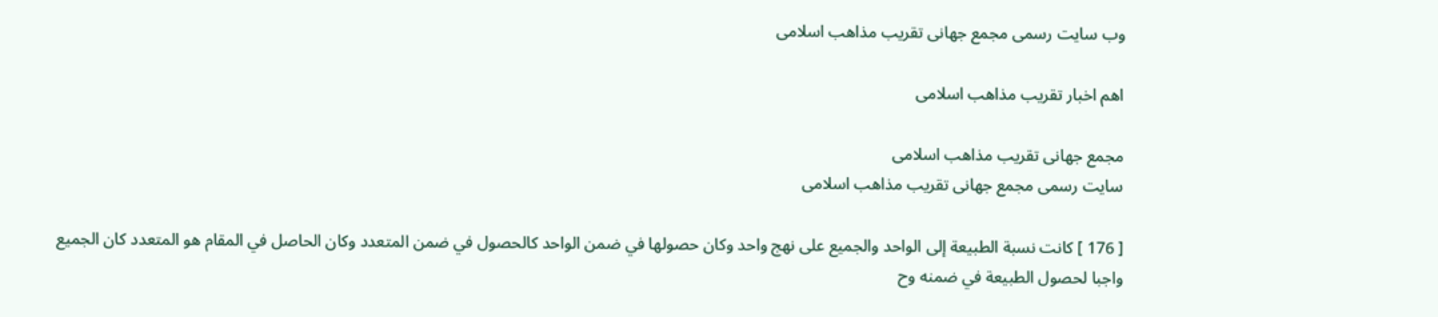وب سایت رسمی مجمع جهانى تقريب مذاهب اسلامى

اهم اخبار تقریب مذاهب اسلامی

مجمع جهانى تقريب مذاهب اسلامى
سایت رسمی مجمع جهانى تقريب مذاهب اسلامى

[ 176 ] كانت نسبة الطبيعة إلى الواحد والجميع على نهج واحد وكان حصولها في ضمن الواحد كالحصول في ضمن المتعدد وكان الحاصل في المقام هو المتعدد كان الجميع واجبا لحصول الطبيعة في ضمنه وح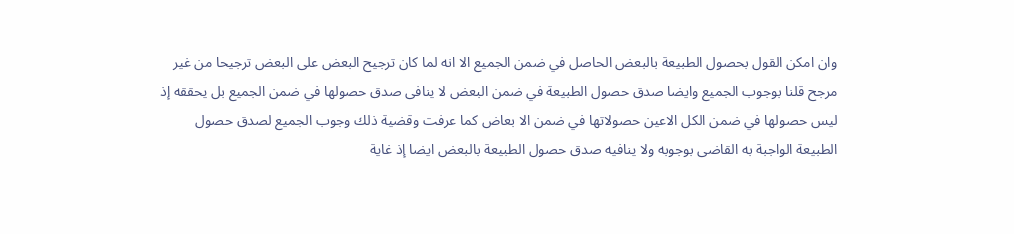وان امكن القول بحصول الطبيعة بالبعض الحاصل في ضمن الجميع الا انه لما كان ترجيح البعض على البعض ترجيحا من غير مرجح قلنا بوجوب الجميع وايضا صدق حصول الطبيعة في ضمن البعض لا ينافى صدق حصولها في ضمن الجميع بل يحققه إذ ليس حصولها في ضمن الكل الاعين حصولاتها في ضمن الا بعاض كما عرفت وقضية ذلك وجوب الجميع لصدق حصول الطبيعة الواجبة به القاضى بوجوبه ولا ينافيه صدق حصول الطبيعة بالبعض ايضا إذ غاية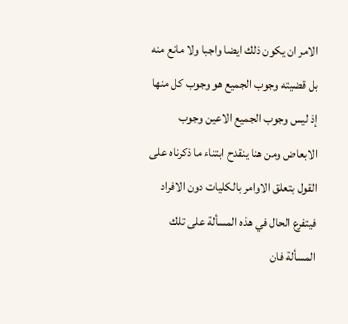الامر ان يكون ذلك ايضا واجبا ولا مانع منه بل قضيته وجوب الجميع هو وجوب كل منها إذ ليس وجوب الجميع الاعين وجوب الابعاض ومن هنا ينقدح ابتناء ما ذكرناه على القول بتعلق الاوامر بالكليات دون الافراد فيتفرع الحال في هذه المسألة على تلك المسألة فان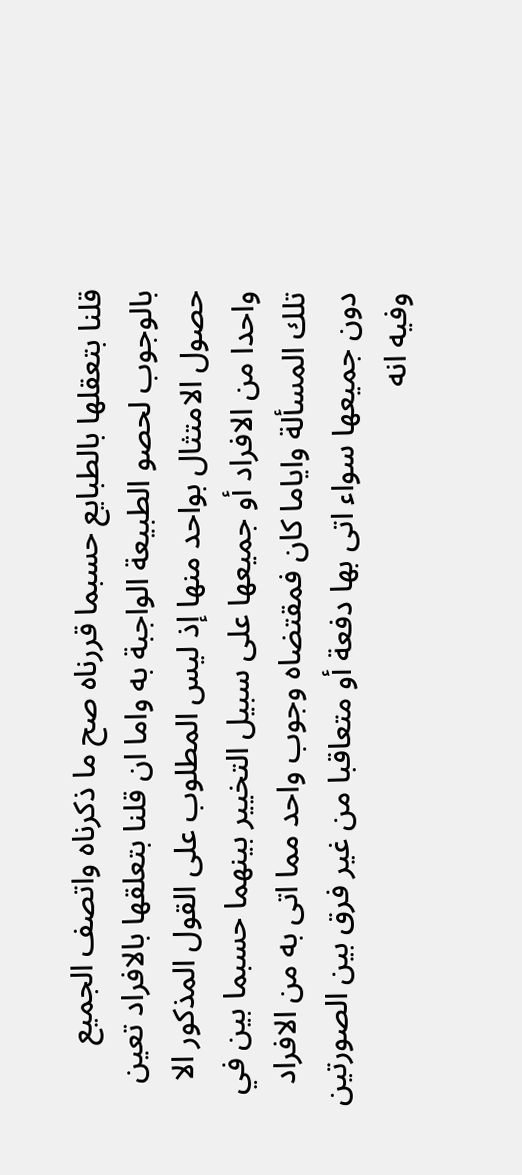قلنا بتعقلها بالطبايع حسبما قررناه صح ما ذكرناه واتصف الجميع بالوجوب لحصو الطبيعة الواجبة به واما ان قلنا بتعلقها بالافراد تعين حصول الامتثال بواحد منها إذ ليس المطلوب على القول المذكور الا واحدا من الافراد أو جميعها على سبيل التخيير بينهما حسبما بين في تلك المسألة واياما كان فمقتضاه وجوب واحد مما اتى به من الافراد دون جميعها سواء اتى بها دفعة أو متعاقبا من غير فرق بين الصورتين وفيه انه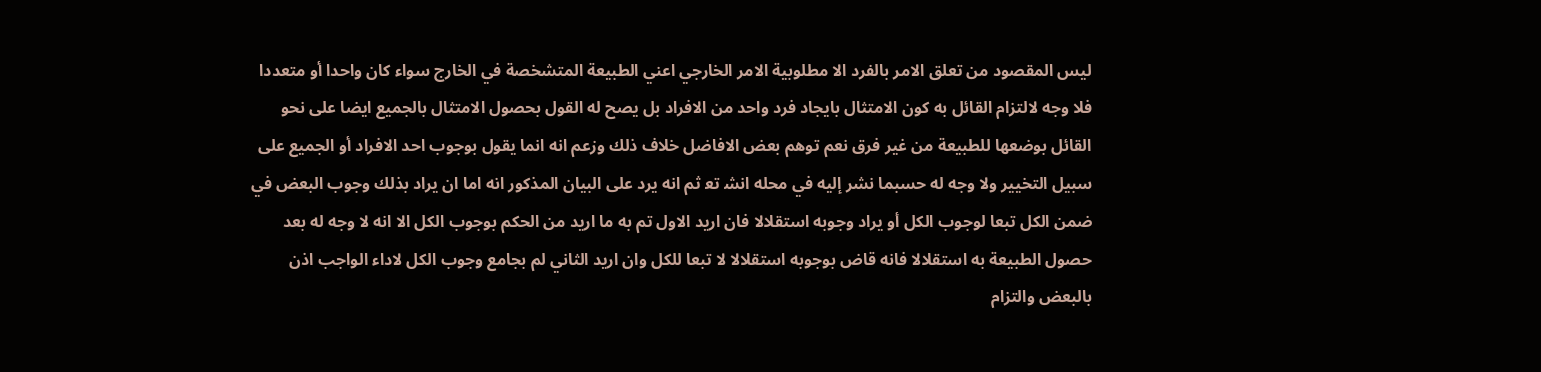ليس المقصود من تعلق الامر بالفرد الا مطلوبية الامر الخارجي اعني الطبيعة المتشخصة في الخارج سواء كان واحدا أو متعددا فلا وجه لالتزام القائل به كون الامتثال بايجاد فرد واحد من الافراد بل يصح له القول بحصول الامتثال بالجميع ايضا على نحو القائل بوضعها للطبيعة من غير فرق نعم توهم بعض الافاضل خلاف ذلك وزعم انه انما يقول بوجوب احد الافراد أو الجميع على سبيل التخيير ولا وجه له حسبما نشر إليه في محله انش‍ تع‍ ثم انه يرد على البيان المذكور انه اما ان يراد بذلك وجوب البعض في ضمن الكل تبعا لوجوب الكل أو يراد وجوبه استقلالا فان اريد الاول تم به ما اريد من الحكم بوجوب الكل الا انه لا وجه له بعد حصول الطبيعة به استقلالا فانه قاض بوجوبه استقلالا لا تبعا للكل وان اريد الثاني لم بجامع وجوب الكل لاداء الواجب اذن بالبعض والتزام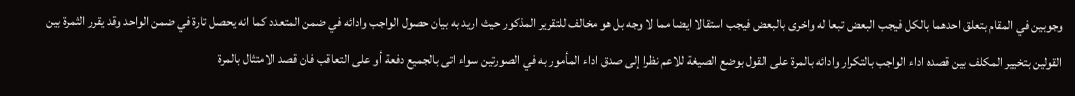وجوبين في المقام بتعلق احدهما بالكل فيجب البعض تبعا له واخرى بالبعض فيجب استقالا ايضا مما لا وجه بل هو مخالف للتقرير المذكور حيث اريد به بيان حصول الواجب وادائه في ضمن المتعدد كما انه يحصل تارة في ضمن الواحد وقد يقرر الثمرة بين القولين بتخيير المكلف بين قصده اداء الواجب بالتكرار وادائه بالمرة على القول بوضع الصيغة للاعم نظرا إلى صدق اداء المأمور به في الصورتين سواء اتى بالجميع دفعة أو على التعاقب فان قصد الامتثال بالمرة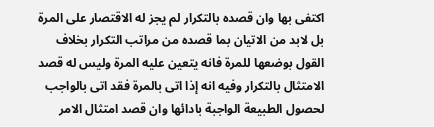اكتفى بها وان قصده بالتكرار لم يجز له الاقتصار على المرة بل لابد من الاتيان بما قصده من مراتب التكرار بخلاف القول بوضعها للمرة فانه يتعين عليه المرة وليس له قصد الامتثال بالتكرار وفيه انه إذا اتى بالمرة فقد اتى بالواجب لحصول الطبيعة الواجبة بادائها وان قصد امتثال الامر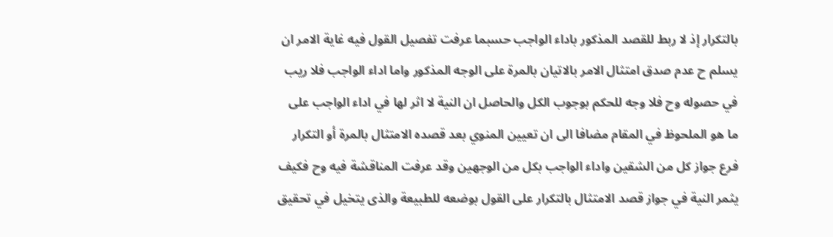بالتكرار إذ لا ربط للقصد المذكور باداء الواجب حسبما عرفت تفصيل القول فيه غاية الامر ان يسلم ح عدم صدق امتثال الامر بالاتيان بالمرة على الوجه المذكور واما اداء الواجب فلا ريب في حصوله وح فلا وجه للحكم بوجوب الكل والحاصل ان النية لا اثر لها في اداء الواجب على ما هو الملحوظ في المقام مضافا الى ان تعيين المنوي بعد قصده الامتثال بالمرة أو التكرار فرع جواز كل من الشقين واداء الواجب بكل من الوجهين وقد عرفت المناقشة فيه وح فكيف يثمر النية في جواز قصد الامتثال بالتكرار على القول بوضعه للطبيعة والذى يتخيل في تحقيق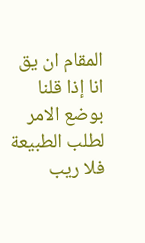المقام ان يق انا إذا قلنا بوضع الامر لطلب الطبيعة فلا ريب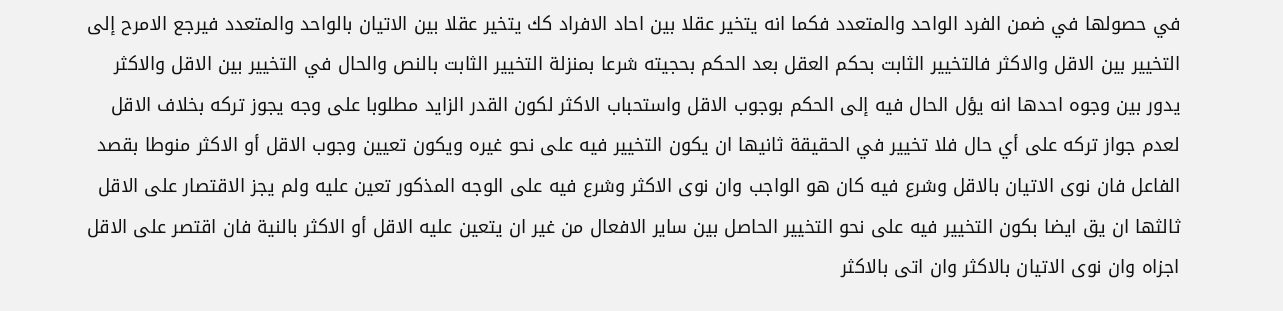في حصولها في ضمن الفرد الواحد والمتعدد فكما انه يتخير عقلا بين احاد الافراد كك يتخير عقلا بين الاتيان بالواحد والمتعدد فيرجع الامرح إلى التخيير بين الاقل والاكثر فالتخيير الثابت بحكم العقل بعد الحكم بحجيته شرعا بمنزلة التخيير الثابت بالنص والحال في التخيير بين الاقل والاكثر يدور بين وجوه احدها انه يؤل الحال فيه إلى الحكم بوجوب الاقل واستحباب الاكثر لكون القدر الزايد مطلوبا على وجه يجوز تركه بخلاف الاقل لعدم جواز تركه على أي حال فلا تخيير في الحقيقة ثانيها ان يكون التخيير فيه على نحو غيره ويكون تعيين وجوب الاقل أو الاكثر منوطا بقصد الفاعل فان نوى الاتيان بالاقل وشرع فيه كان هو الواجب وان نوى الاكثر وشرع فيه على الوجه المذكور تعين عليه ولم يجز الاقتصار على الاقل ثالثها ان يق ايضا بكون التخيير فيه على نحو التخيير الحاصل بين ساير الافعال من غير ان يتعين عليه الاقل أو الاكثر بالنية فان اقتصر على الاقل اجزاه وان نوى الاتيان بالاكثر وان اتى بالاكثر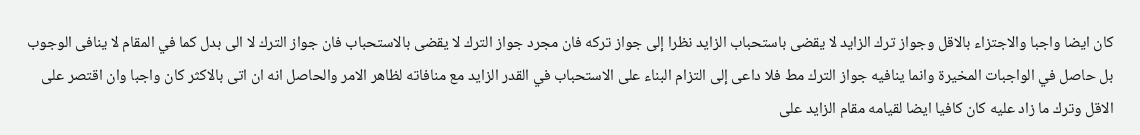كان ايضا واجبا والاجتزاء بالاقل وجواز ترك الزايد لا يقضى باستحباب الزايد نظرا إلى جواز تركه فان مجرد جواز الترك لا يقضى بالاستحباب فان جواز الترك لا الى بدل كما في المقام لا ينافى الوجوب بل حاصل في الواجبات المخيرة وانما ينافيه جواز الترك مط فلا داعى إلى التزام البناء على الاستحباب في القدر الزايد مع منافاته لظاهر الامر والحاصل انه ان اتى بالاكثر كان واجبا وان اقتصر على الاقل وترك ما زاد عليه كان كافيا ايضا لقيامه مقام الزايد على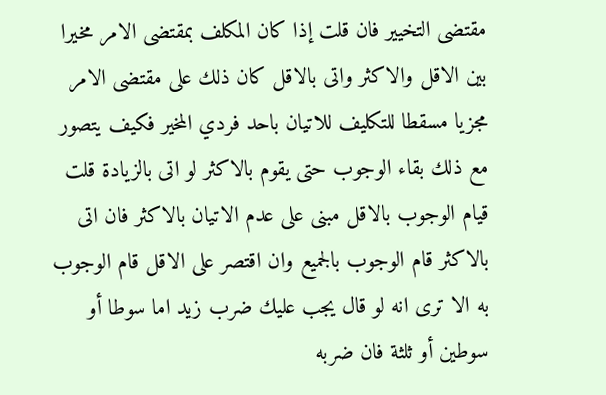مقتضى التخيير فان قلت إذا كان المكلف بمقتضى الامر مخيرا بين الاقل والاكثر واتى بالاقل كان ذلك على مقتضى الامر مجزيا مسقطا للتكليف للاتيان باحد فردي المخير فكيف يتصور مع ذلك بقاء الوجوب حتى يقوم بالاكثر لو اتى بالزيادة قلت قيام الوجوب بالاقل مبنى على عدم الاتيان بالاكثر فان اتى بالاكثر قام الوجوب بالجميع وان اقتصر على الاقل قام الوجوب به الا ترى انه لو قال يجب عليك ضرب زيد اما سوطا أو سوطين أو ثلثة فان ضربه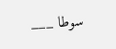سوطا ___